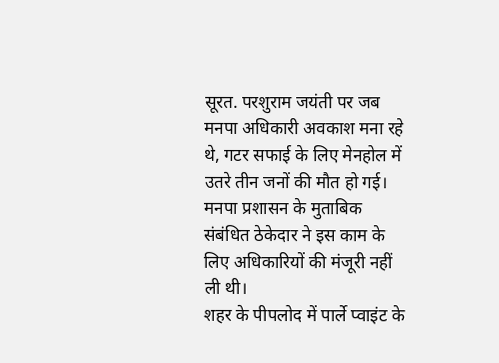सूरत. परशुराम जयंती पर जब मनपा अधिकारी अवकाश मना रहे थे, गटर सफाई के लिए मेनहोल में उतरे तीन जनों की मौत हो गई। मनपा प्रशासन के मुताबिक संबंधित ठेकेदार ने इस काम के लिए अधिकारियों की मंजूरी नहीं ली थी।
शहर के पीपलोद में पार्ले प्वाइंट के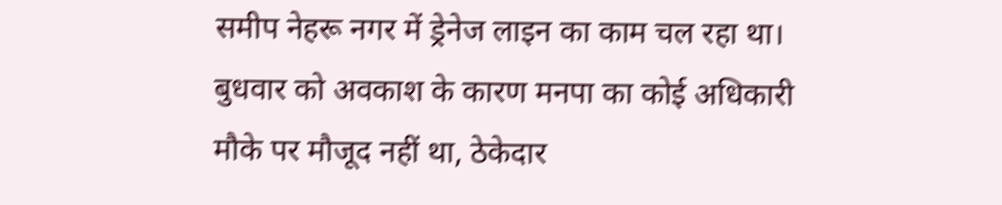समीप नेहरू नगर में ड्रेनेज लाइन का काम चल रहा था। बुधवार को अवकाश के कारण मनपा का कोई अधिकारी मौके पर मौजूद नहीं था, ठेकेदार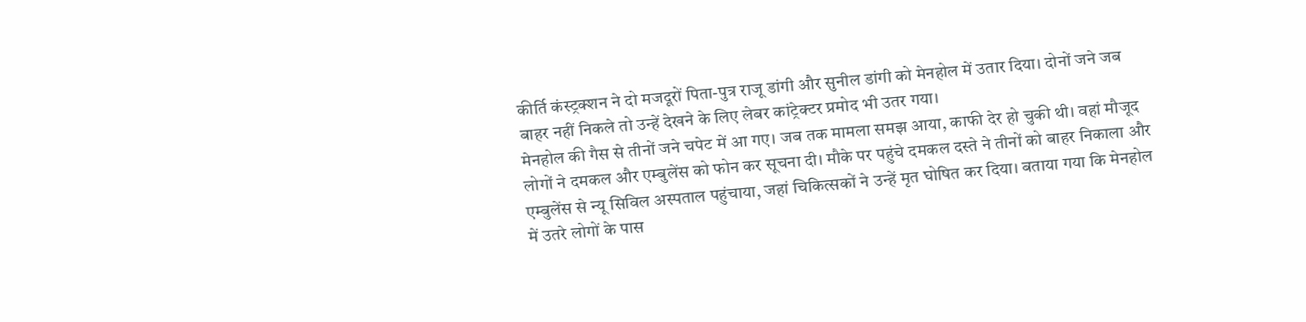कीर्ति कंस्ट्रक्शन ने दो मजदूरों पिता-पुत्र राजू डांगी और सुनील डांगी को मेनहोल में उतार दिया। दोनों जने जब बाहर नहीं निकले तो उन्हें देखने के लिए लेबर कांट्रेक्टर प्रमोद भी उतर गया।
मेनहोल की गैस से तीनों जने चपेट में आ गए। जब तक मामला समझ आया, काफी देर हो चुकी थी। वहां मौजूद लोगों ने दमकल और एम्बुलेंस को फोन कर सूचना दी। मौके पर पहुंचे दमकल दस्ते ने तीनों को बाहर निकाला और एम्बुलेंस से न्यू सिविल अस्पताल पहुंचाया, जहां चिकित्सकों ने उन्हें मृत घोषित कर दिया। बताया गया कि मेनहोल में उतरे लोगों के पास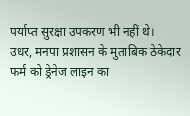पर्याप्त सुरक्षा उपकरण भी नहीं थे।
उधर, मनपा प्रशासन के मुताबिक ठेकेदार फर्म को ड्रेनेज लाइन का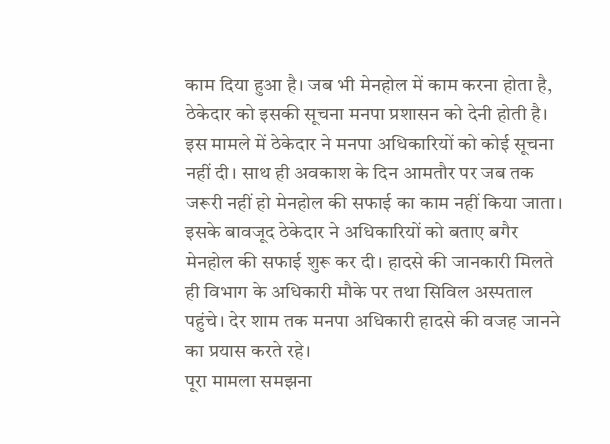काम दिया हुआ है। जब भी मेनहोल में काम करना होता है, ठेकेदार को इसकी सूचना मनपा प्रशासन को देनी होती है। इस मामले में ठेकेदार ने मनपा अधिकारियों को कोई सूचना नहीं दी। साथ ही अवकाश के दिन आमतौर पर जब तक जरूरी नहीं हो मेनहोल की सफाई का काम नहीं किया जाता। इसके बावजूद ठेकेदार ने अधिकारियों को बताए बगैर मेनहोल की सफाई शुरू कर दी। हादसे की जानकारी मिलते ही विभाग के अधिकारी मौके पर तथा सिविल अस्पताल पहुंचे। देर शाम तक मनपा अधिकारी हादसे की वजह जानने का प्रयास करते रहे।
पूरा मामला समझना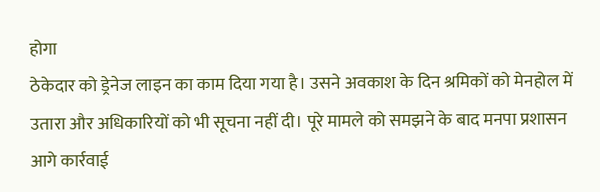होगा
ठेकेदार को ड्रेनेज लाइन का काम दिया गया है। उसने अवकाश के दिन श्रमिकों को मेनहोल में उतारा और अधिकारियों को भी सूचना नहीं दी। पूरे मामले को समझने के बाद मनपा प्रशासन आगे कार्रवाई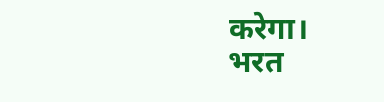करेगा।
भरत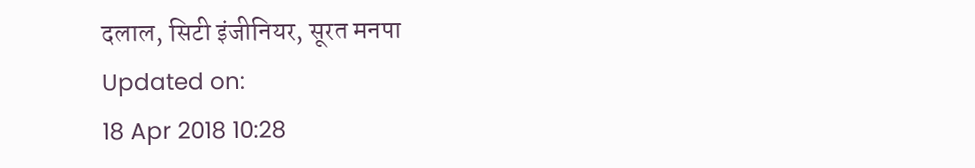दलाल, सिटी इंजीनियर, सूरत मनपा
Updated on:
18 Apr 2018 10:28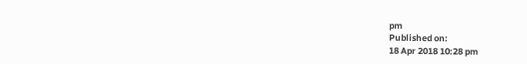pm
Published on:
18 Apr 2018 10:28 pm